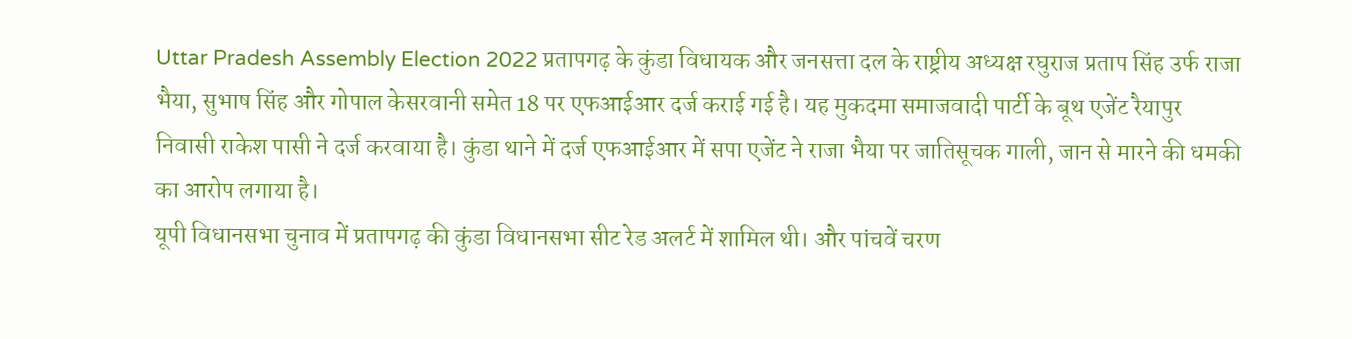Uttar Pradesh Assembly Election 2022 प्रतापगढ़ के कुंडा विधायक और जनसत्ता दल के राष्ट्रीय अध्यक्ष रघुराज प्रताप सिंह उर्फ राजा भैया, सुभाष सिंह और गोपाल केसरवानी समेत 18 पर एफआईआर दर्ज कराई गई है। यह मुकदमा समाजवादी पार्टी के बूथ एजेंट रैयापुर निवासी राकेश पासी ने दर्ज करवाया है। कुंडा थाने में दर्ज एफआईआर में सपा एजेंट ने राजा भैया पर जातिसूचक गाली, जान से मारने की धमकी का आरोप लगाया है।
यूपी विधानसभा चुनाव में प्रतापगढ़ की कुंडा विधानसभा सीट रेड अलर्ट में शामिल थी। और पांचवें चरण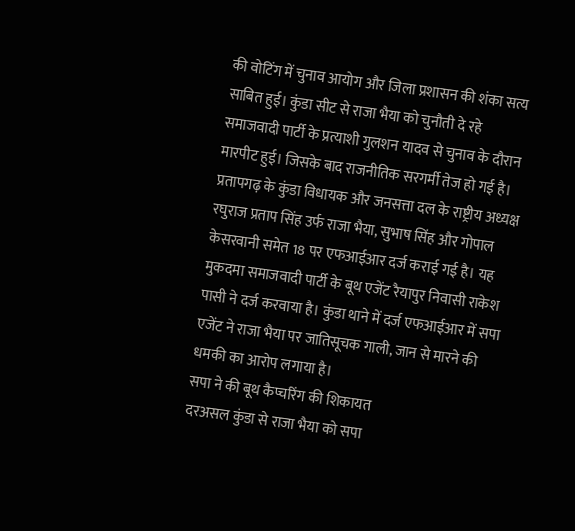की वोटिंग में चुनाव आयोग और जिला प्रशासन की शंका सत्य साबित हुई। कुंडा सीट से राजा भैया को चुनौती दे रहे समाजवादी पार्टी के प्रत्याशी गुलशन यादव से चुनाव के दौरान मारपीट हुई। जिसके बाद राजनीतिक सरगर्मी तेज हो गई है। प्रतापगढ़ के कुंडा विधायक और जनसत्ता दल के राष्ट्रीय अध्यक्ष रघुराज प्रताप सिंह उर्फ राजा भैया, सुभाष सिंह और गोपाल केसरवानी समेत 18 पर एफआईआर दर्ज कराई गई है। यह मुकदमा समाजवादी पार्टी के बूथ एजेंट रैयापुर निवासी राकेश पासी ने दर्ज करवाया है। कुंडा थाने में दर्ज एफआईआर में सपा एजेंट ने राजा भैया पर जातिसूचक गाली, जान से मारने की धमकी का आरोप लगाया है।
सपा ने की बूथ कैप्चरिंग की शिकायत
दरअसल कुंडा से राजा भैया को सपा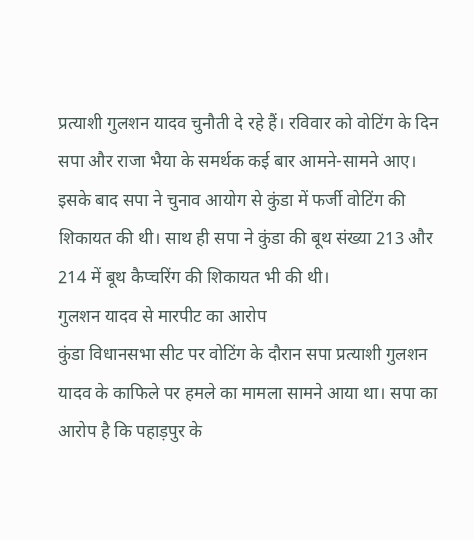प्रत्याशी गुलशन यादव चुनौती दे रहे हैं। रविवार को वोटिंग के दिन सपा और राजा भैया के समर्थक कई बार आमने-सामने आए। इसके बाद सपा ने चुनाव आयोग से कुंडा में फर्जी वोटिंग की शिकायत की थी। साथ ही सपा ने कुंडा की बूथ संख्या 213 और 214 में बूथ कैप्चरिंग की शिकायत भी की थी।
गुलशन यादव से मारपीट का आरोप
कुंडा विधानसभा सीट पर वोटिंग के दौरान सपा प्रत्याशी गुलशन यादव के काफिले पर हमले का मामला सामने आया था। सपा का आरोप है कि पहाड़पुर के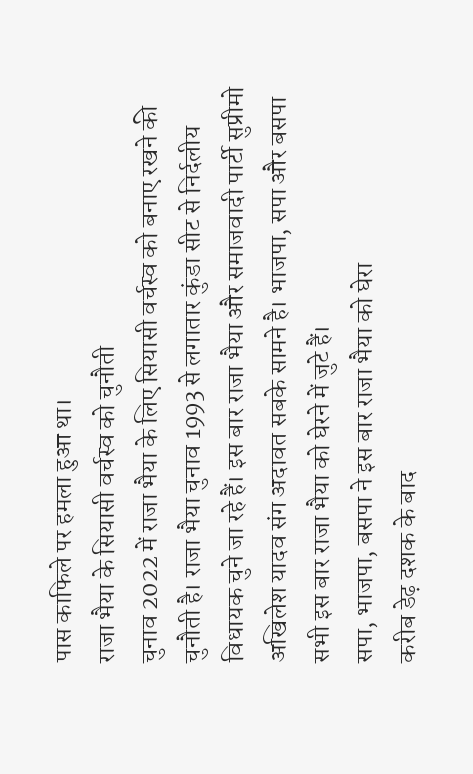पास काफिले पर हमला हुआ था।
राजा भैया के सियासी वर्चस्व को चुनौती
चुनाव 2022 में राजा भैया के लिए सियासी वर्चस्व को बनाए रखने की चुनौती है। राजा भैया चुनाव 1993 से लगातार कुंडा सीट से निर्दलीय विधायक चुने जा रहे हैं। इस बार राजा भैया और समाजवादी पार्टी सुप्रीमो अखिलेश यादव संग अदावत सबके सामने है। भाजपा, सपा और बसपा सभी इस बार राजा भैया को घेरने में जुटे हैं।
सपा, भाजपा, बसपा ने इस बार राजा भैया को घेरा
करीब डेढ़ दशक के बाद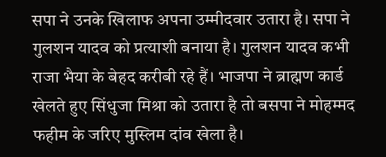सपा ने उनके खिलाफ अपना उम्मीदवार उतारा है। सपा ने गुलशन यादव को प्रत्याशी बनाया है। गुलशन यादव कभी राजा भैया के बेहद करीबी रहे हैं। भाजपा ने ब्राह्मण कार्ड खेलते हुए सिंधुजा मिश्रा को उतारा है तो बसपा ने मोहम्मद फहीम के जरिए मुस्लिम दांव खेला है।